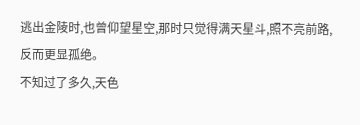逃出金陵时,也曾仰望星空,那时只觉得满天星斗,照不亮前路,反而更显孤绝。
不知过了多久,天色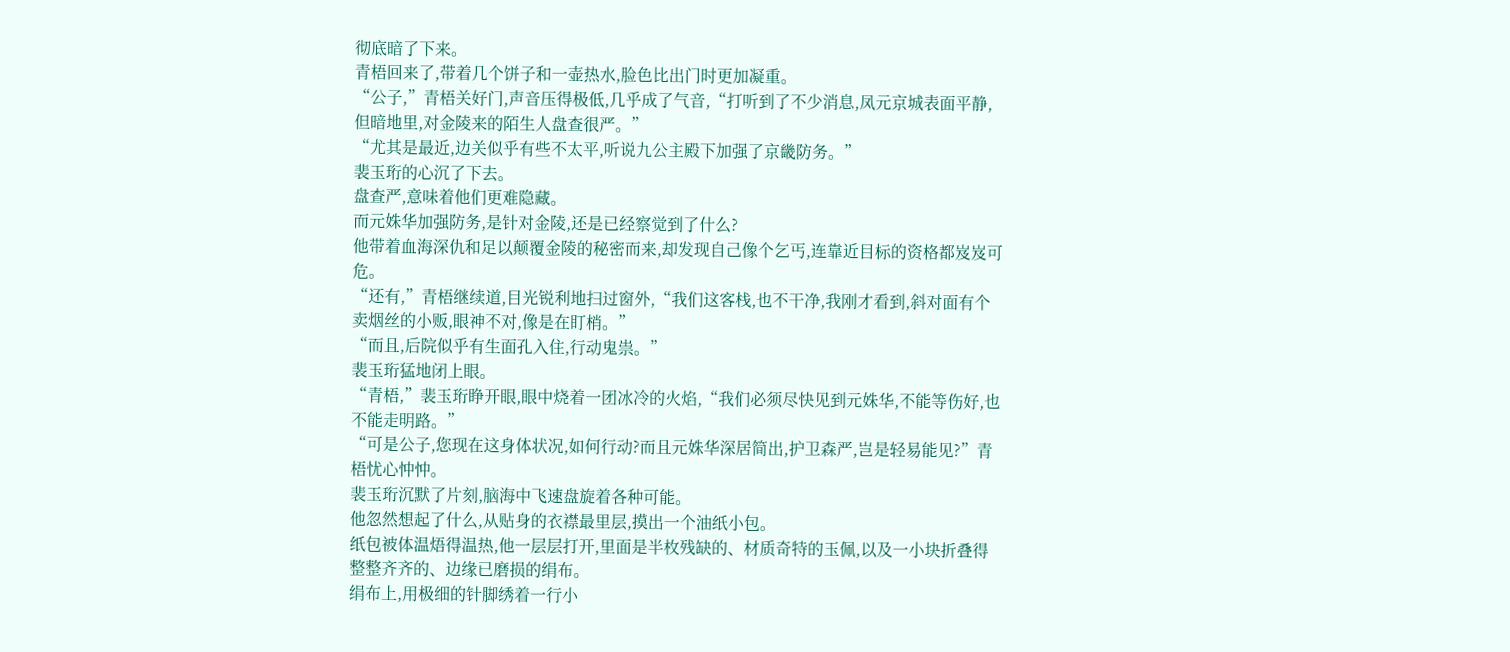彻底暗了下来。
青梧回来了,带着几个饼子和一壶热水,脸色比出门时更加凝重。
“公子,”青梧关好门,声音压得极低,几乎成了气音,“打听到了不少消息,凤元京城表面平静,但暗地里,对金陵来的陌生人盘查很严。”
“尤其是最近,边关似乎有些不太平,听说九公主殿下加强了京畿防务。”
裴玉珩的心沉了下去。
盘查严,意味着他们更难隐藏。
而元姝华加强防务,是针对金陵,还是已经察觉到了什么?
他带着血海深仇和足以颠覆金陵的秘密而来,却发现自己像个乞丐,连靠近目标的资格都岌岌可危。
“还有,”青梧继续道,目光锐利地扫过窗外,“我们这客栈,也不干净,我刚才看到,斜对面有个卖烟丝的小贩,眼神不对,像是在盯梢。”
“而且,后院似乎有生面孔入住,行动鬼祟。”
裴玉珩猛地闭上眼。
“青梧,”裴玉珩睁开眼,眼中烧着一团冰冷的火焰,“我们必须尽快见到元姝华,不能等伤好,也不能走明路。”
“可是公子,您现在这身体状况,如何行动?而且元姝华深居简出,护卫森严,岂是轻易能见?”青梧忧心忡忡。
裴玉珩沉默了片刻,脑海中飞速盘旋着各种可能。
他忽然想起了什么,从贴身的衣襟最里层,摸出一个油纸小包。
纸包被体温焐得温热,他一层层打开,里面是半枚残缺的、材质奇特的玉佩,以及一小块折叠得整整齐齐的、边缘已磨损的绢布。
绢布上,用极细的针脚绣着一行小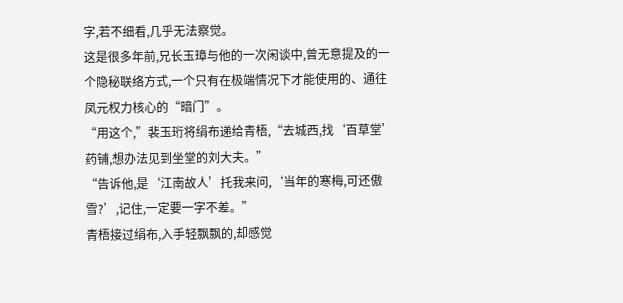字,若不细看,几乎无法察觉。
这是很多年前,兄长玉璋与他的一次闲谈中,曾无意提及的一个隐秘联络方式,一个只有在极端情况下才能使用的、通往凤元权力核心的“暗门”。
“用这个,”裴玉珩将绢布递给青梧,“去城西,找‘百草堂’药铺,想办法见到坐堂的刘大夫。”
“告诉他,是‘江南故人’托我来问,‘当年的寒梅,可还傲雪?’,记住,一定要一字不差。”
青梧接过绢布,入手轻飘飘的,却感觉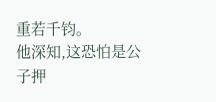重若千钧。
他深知,这恐怕是公子押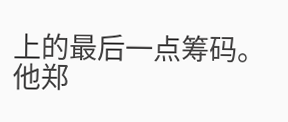上的最后一点筹码。
他郑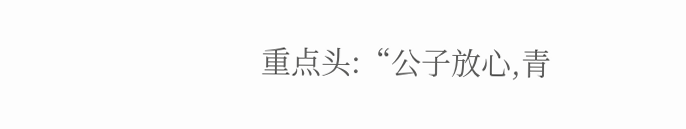重点头:“公子放心,青